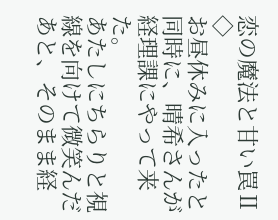恋の魔法と甘い罠Ⅱ
◇
お昼休みに入ったと同時に、晴希さんが経理課にやって来た。
あたしにちらりと視線を向けて微笑んだあと、そのまま経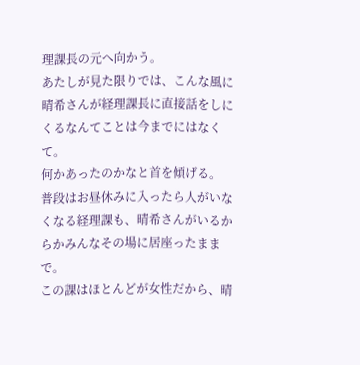理課長の元へ向かう。
あたしが見た限りでは、こんな風に晴希さんが経理課長に直接話をしにくるなんてことは今までにはなくて。
何かあったのかなと首を傾げる。
普段はお昼休みに入ったら人がいなくなる経理課も、晴希さんがいるからかみんなその場に居座ったままで。
この課はほとんどが女性だから、晴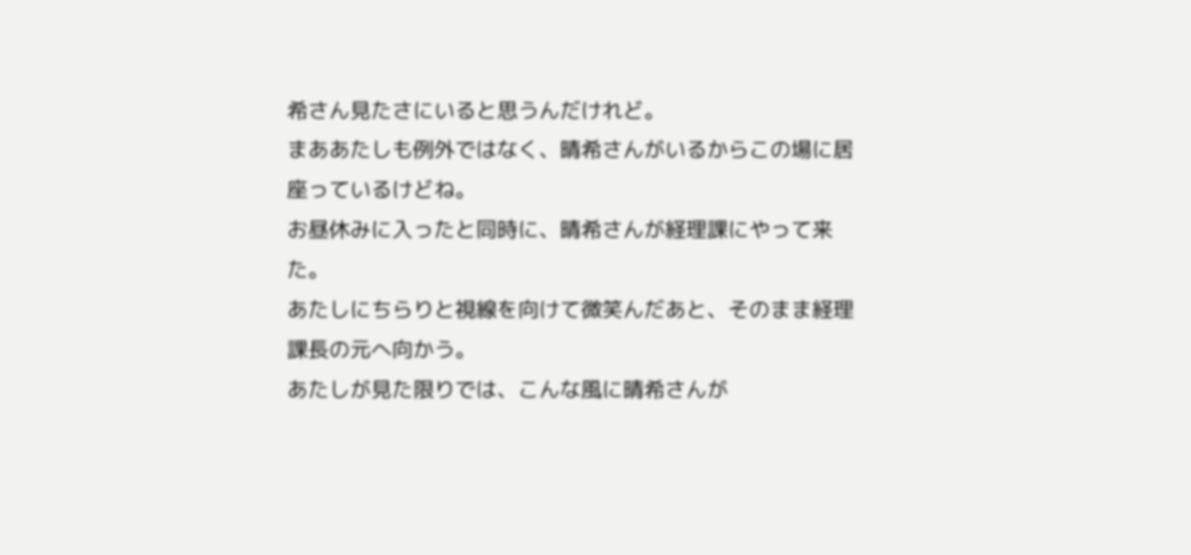希さん見たさにいると思うんだけれど。
まああたしも例外ではなく、晴希さんがいるからこの場に居座っているけどね。
お昼休みに入ったと同時に、晴希さんが経理課にやって来た。
あたしにちらりと視線を向けて微笑んだあと、そのまま経理課長の元へ向かう。
あたしが見た限りでは、こんな風に晴希さんが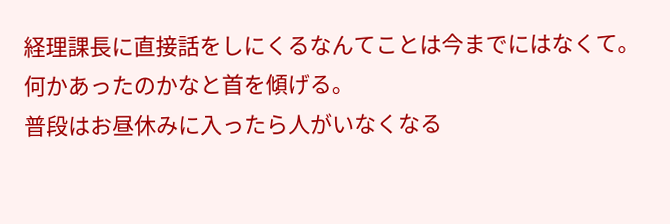経理課長に直接話をしにくるなんてことは今までにはなくて。
何かあったのかなと首を傾げる。
普段はお昼休みに入ったら人がいなくなる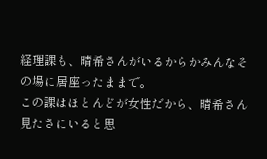経理課も、晴希さんがいるからかみんなその場に居座ったままで。
この課はほとんどが女性だから、晴希さん見たさにいると思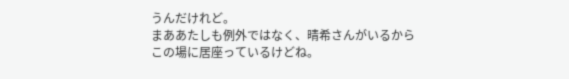うんだけれど。
まああたしも例外ではなく、晴希さんがいるからこの場に居座っているけどね。